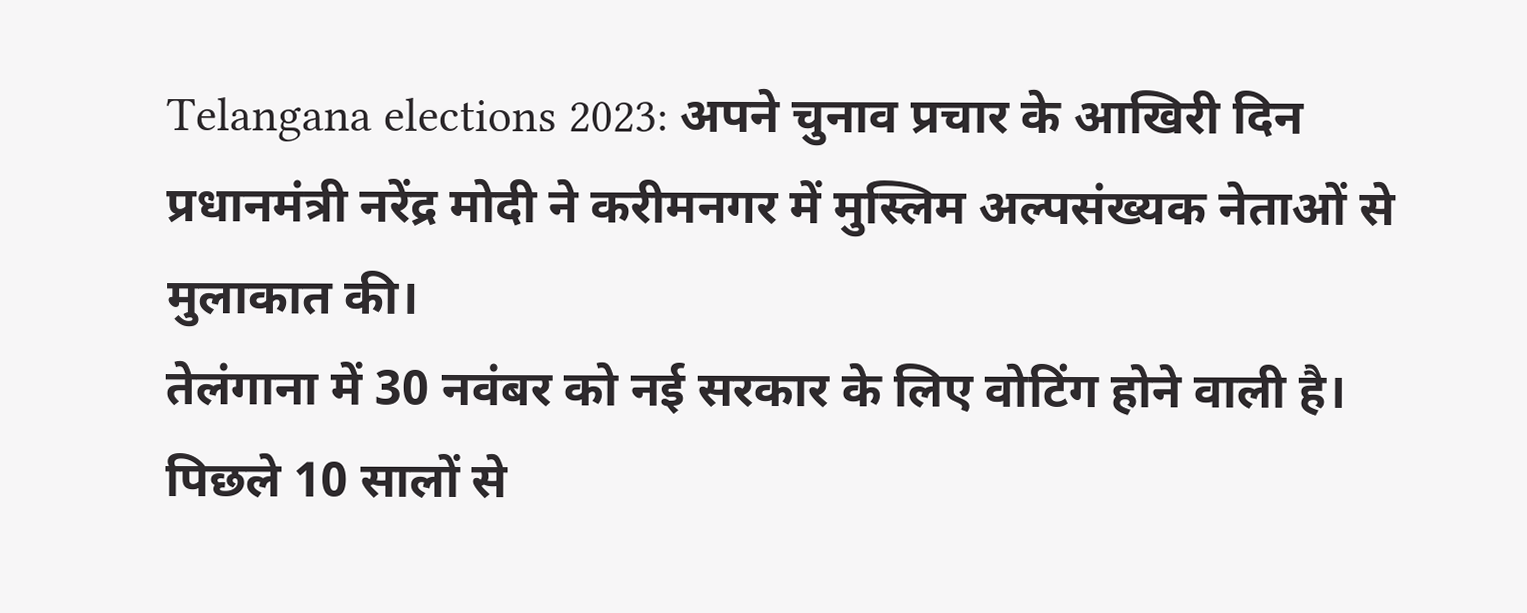Telangana elections 2023: अपने चुनाव प्रचार के आखिरी दिन प्रधानमंत्री नरेंद्र मोदी ने करीमनगर में मुस्लिम अल्पसंख्यक नेताओं से मुलाकात की।
तेलंगाना में 30 नवंबर को नई सरकार के लिए वोटिंग होने वाली है। पिछले 10 सालों से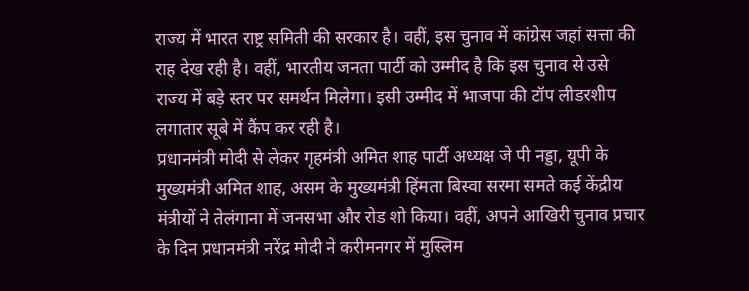राज्य में भारत राष्ट्र समिती की सरकार है। वहीं, इस चुनाव में कांग्रेस जहां सत्ता की राह देख रही है। वहीं, भारतीय जनता पार्टी को उम्मीद है कि इस चुनाव से उसे राज्य में बड़े स्तर पर समर्थन मिलेगा। इसी उम्मीद में भाजपा की टॉप लीडरशीप लगातार सूबे में कैंप कर रही है।
प्रधानमंत्री मोदी से लेकर गृहमंत्री अमित शाह पार्टी अध्यक्ष जे पी नड्डा, यूपी के मुख्यमंत्री अमित शाह, असम के मुख्यमंत्री हिंमता बिस्वा सरमा समते कई केंद्रीय मंत्रीयों ने तेलंगाना में जनसभा और रोड शो किया। वहीं, अपने आखिरी चुनाव प्रचार के दिन प्रधानमंत्री नरेंद्र मोदी ने करीमनगर में मुस्लिम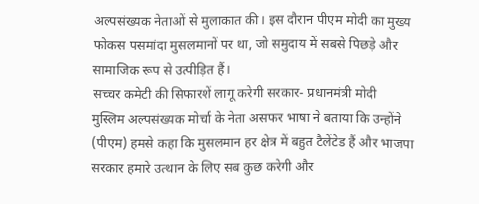अल्पसंख्यक नेताओं से मुलाकात की। इस दौरान पीएम मोदी का मुख्य फोकस पसमांदा मुसलमानों पर था, जो समुदाय में सबसे पिछड़े और सामाजिक रूप से उत्पीड़ित हैं।
सच्चर कमेटी की सिफारशें लागू करेगी सरकार- प्रधानमंत्री मोदी
मुस्लिम अल्पसंख्यक मोर्चा के नेता असफर भाषा ने बताया कि उन्होंने (पीएम) हमसे कहा कि मुसलमान हर क्षेत्र में बहुत टैलेंटेड हैं और भाजपा सरकार हमारे उत्थान के लिए सब कुछ करेगी और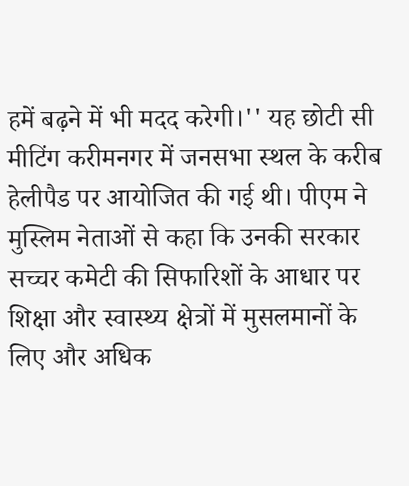हमें बढ़ने में भी मदद करेगी।'' यह छोटी सी मीटिंग करीमनगर में जनसभा स्थल के करीब हेलीपैड पर आयोजित की गई थी। पीएम ने मुस्लिम नेताओं से कहा कि उनकी सरकार सच्चर कमेटी की सिफारिशों के आधार पर शिक्षा और स्वास्थ्य क्षेत्रों में मुसलमानों के लिए और अधिक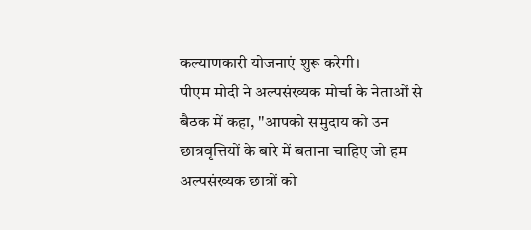कल्याणकारी योजनाएं शुरू करेगी।
पीएम मोदी ने अल्पसंख्यक मोर्चा के नेताओं से बैठक में कहा, ''आपको समुदाय को उन छात्रवृत्तियों के बारे में बताना चाहिए जो हम अल्पसंख्यक छात्रों को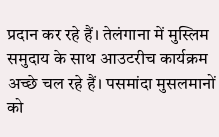प्रदान कर रहे हैं। तेलंगाना में मुस्लिम समुदाय के साथ आउटरीच कार्यक्रम अच्छे चल रहे हैं। पसमांदा मुसलमानों को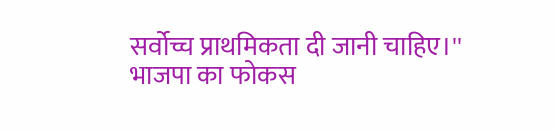सर्वोच्च प्राथमिकता दी जानी चाहिए।''
भाजपा का फोकस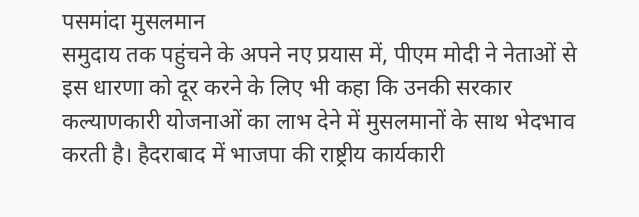पसमांदा मुसलमान
समुदाय तक पहुंचने के अपने नए प्रयास में, पीएम मोदी ने नेताओं से इस धारणा को दूर करने के लिए भी कहा कि उनकी सरकार कल्याणकारी योजनाओं का लाभ देने में मुसलमानों के साथ भेदभाव करती है। हैदराबाद में भाजपा की राष्ट्रीय कार्यकारी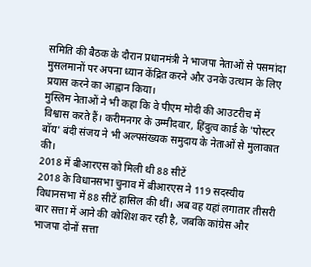समिति की बैठक के दौरान प्रधानमंत्री ने भाजपा नेताओं से पसमांदा मुसलमानों पर अपना ध्यान केंद्रित करने और उनके उत्थान के लिए प्रयास करने का आह्वान किया।
मुस्लिम नेताओं ने भी कहा कि वे पीएम मोदी की आउटरीच में विश्वास करते हैं। करीमनगर के उम्मीदवार, हिंदुत्व कार्ड के 'पोस्टर बॉय' बंदी संजय ने भी अल्पसंख्यक समुदाय के नेताओं से मुलाकात की।
2018 में बीआरएस को मिली थी 88 सीटें
2018 के विधानसभा चुनाव में बीआरएस ने 119 सदस्यीय विधानसभा में 88 सीटें हासिल की थीं। अब वह यहां लगातार तीसरी बार सत्ता में आने की कोशिश कर रही है, जबकि कांग्रेस और भाजपा दोनों सत्ता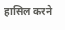हासिल करने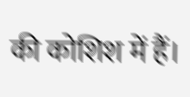की कोशिश में हैं।